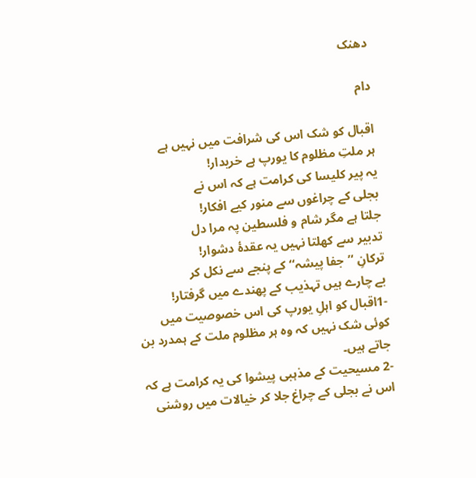دھنک

دام

اقبال کو شک اس کی شرافت میں نہیں ہے
ہر ملتِ مظلوم کا یورپ ہے خریدار!
یہ پیر کلیسا کی کرامت ہے کہ اس نے
بجلی کے چراغوں سے منور کیے افکار!
جلتا ہے مگر شام و فلسطین پہ مرا دل
تدبیر سے کھلتا نہیں یہ عقدۂ دشوار!
ترکانِ ’’جفا پیشہ‘‘ کے پنجے سے نکل کر
بے چارے ہیں تہذیب کے پھندے میں گرفتار!
-1اقبال کو اہلِ یورپ کی اس خصوصیت میں کوئی شک نہیں کہ وہ ہر مظلوم ملت کے ہمدرد بن جاتے ہیں۔
-2 مسیحیت کے مذہبی پیشوا کی یہ کرامت ہے کہ اس نے بجلی کے چراغ جلا کر خیالات میں روشنی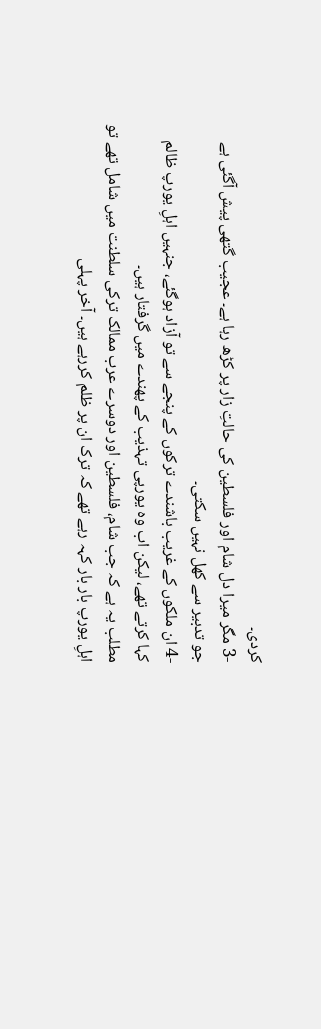کردی۔
-3 مگر میرا دل شام اور فلسطین کی حالتِ زار پر کڑھ رہا ہے۔ عجیب گتھی پیش آگئی ہے جو تدبیر سے کھل نہیں سکتی۔
-4 ان ملکوں کے غریب باشندے ترکوں کے پنجے سے تو آزاد ہوگئے، جنہیں اہلِ یورپ ظالم کہا کرتے تھے، لیکن اب وہ یورپی تہذیب کے پھندے میں گرفتار ہیں۔
مطلب یہ ہے کہ جب شام، فلسطین اور دوسرے عرب ممالک ترکی سلطنت میں شامل تھے تو اہلِ یورپ بار بار کہہ رہے تھے کہ ترک ان پر ظلم کررہے ہیں۔ آخر پہلی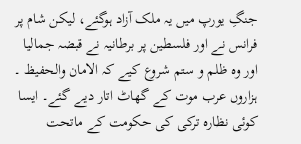جنگِ یورپ میں یہ ملک آزاد ہوگئے، لیکن شام پر فرانس نے اور فلسطین پر برطانیہ نے قبضہ جمالیا اور وہ ظلم و ستم شروع کیے کہ الامان والحفیظ ۔ ہزاروں عرب موت کے گھاٹ اتار دیے گئے۔ ایسا کوئی نظارہ ترکی کی حکومت کے ماتحت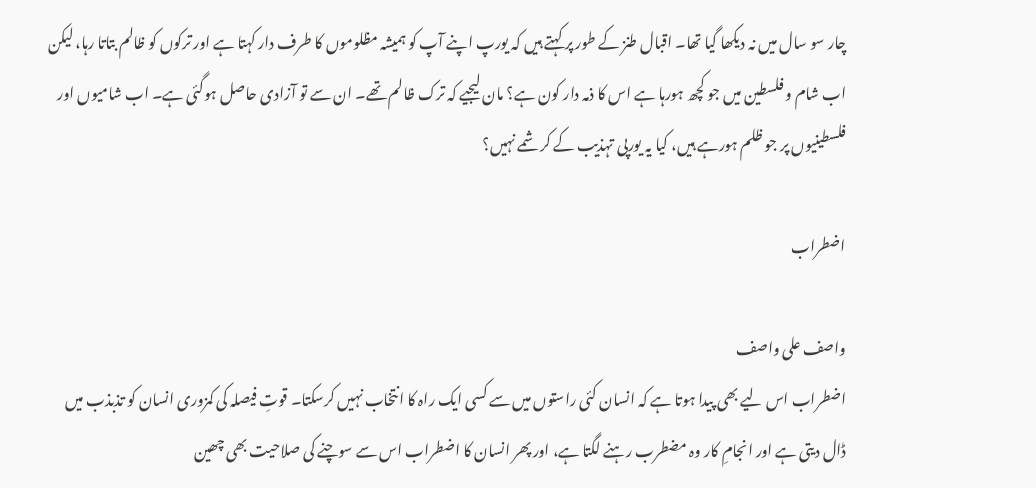چار سو سال میں نہ دیکھا گیا تھا۔ اقبال طنز کے طور پر کہتے ہیں کہ یورپ اپنے آپ کو ہمیشہ مظلوموں کا طرف دار کہتا ہے اور ترکوں کو ظالم بتاتا رہا، لیکن اب شام و فلسطین میں جو کچھ ہورہا ہے اس کا ذمہ دار کون ہے؟ مان لیجیے کہ ترک ظالم تھے۔ ان سے تو آزادی حاصل ہوگئی ہے۔ اب شامیوں اور فلسطینیوں پر جو ظلم ہورہے ہیں، کیا یہ یورپی تہذیب کے کرشمے نہیں؟

اضطراب

واصف علی واصف
اضطراب اس لیے بھی پیدا ہوتا ہے کہ انسان کئی راستوں میں سے کسی ایک راہ کا انتخاب نہیں کرسکتا۔ قوتِ فیصلہ کی کمزوری انسان کو تذبذب میں ڈال دیتی ہے اور انجامِ کار وہ مضطرب رہنے لگتا ہے، اور پھر انسان کا اضطراب اس سے سوچنے کی صلاحیت بھی چھین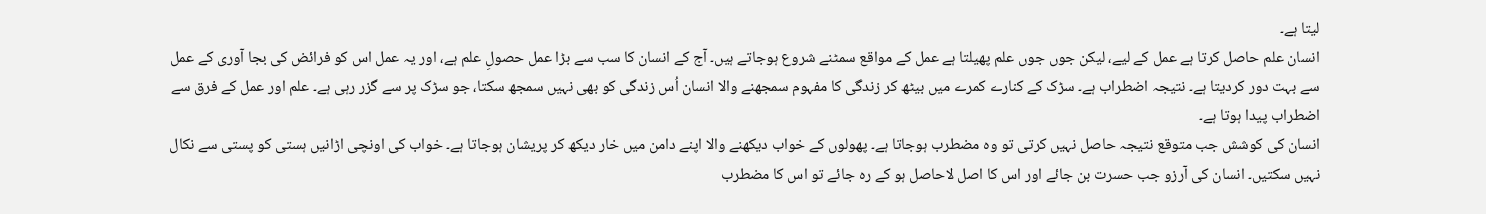لیتا ہے۔
انسان علم حاصل کرتا ہے عمل کے لیے، لیکن جوں جوں علم پھیلتا ہے عمل کے مواقع سمٹنے شروع ہوجاتے ہیں۔ آج کے انسان کا سب سے بڑا عمل حصولِ علم ہے، اور یہ عمل اس کو فرائض کی بجا آوری کے عمل سے بہت دور کردیتا ہے۔ نتیجہ اضطراب ہے۔ سڑک کے کنارے کمرے میں بیٹھ کر زندگی کا مفہوم سمجھنے والا انسان اُس زندگی کو بھی نہیں سمجھ سکتا، جو سڑک پر سے گزر رہی ہے۔ علم اور عمل کے فرق سے اضطراب پیدا ہوتا ہے۔
انسان کی کوشش جب متوقع نتیجہ حاصل نہیں کرتی تو وہ مضطرب ہوجاتا ہے۔ پھولوں کے خواب دیکھنے والا اپنے دامن میں خار دیکھ کر پریشان ہوجاتا ہے۔ خواب کی اونچی اڑانیں ہستی کو پستی سے نکال نہیں سکتیں۔ انسان کی آرزو جب حسرت بن جائے اور اس کا اصل لاحاصل ہو کے رہ جائے تو اس کا مضطرب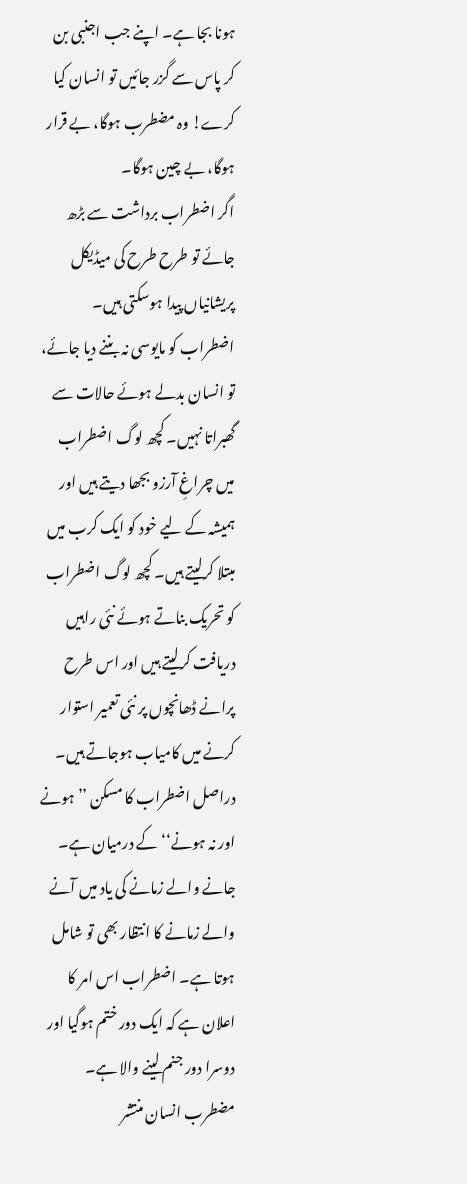ہونا بجا ہے۔ اپنے جب اجنبی بن کر پاس سے گزر جائیں تو انسان کیا کرے! وہ مضطرب ہوگا، بے قرار ہوگا، بے چین ہوگا۔
اگر اضطراب برداشت سے بڑھ جائے تو طرح طرح کی میڈیکل پریشانیاں پیدا ہوسکتی ہیں۔ اضطراب کو مایوسی نہ بننے دیا جائے، تو انسان بدلے ہوئے حالات سے گھبراتا نہیں۔ کچھ لوگ اضطراب میں چراغِ آرزو بجھا دیتے ہیں اور ہمیشہ کے لیے خود کو ایک کرب میں مبتلا کرلیتے ہیں۔ کچھ لوگ اضطراب کو تحریک بناتے ہوئے نئی راہیں دریافت کرلیتے ہیں اور اس طرح پرانے ڈھانچوں پر نئی تعمیر استوار کرنے میں کامیاب ہوجاتے ہیں۔ دراصل اضطراب کا مسکن ’’ہونے اور نہ ہونے‘‘ کے درمیان ہے۔ جانے والے زمانے کی یاد میں آنے والے زمانے کا انتظار بھی تو شامل ہوتا ہے۔ اضطراب اس امر کا اعلان ہے کہ ایک دور ختم ہوگیا اور دوسرا دور جنم لینے والا ہے۔ مضطرب انسان منتشر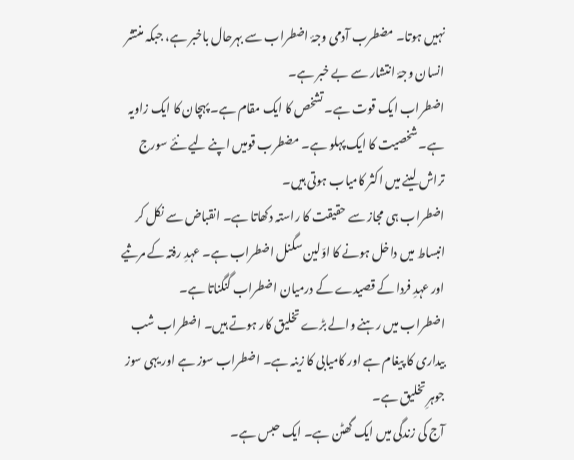نہیں ہوتا۔ مضطرب آدمی وجۂ اضطراب سے بہرحال باخبر ہے، جبکہ منتشر انسان وجۂ انتشار سے بے خبر ہے۔
اضطراب ایک قوت ہے۔ تشخص کا ایک مقام ہے۔ پہچان کا ایک زاویہ ہے۔ شخصیت کا ایک پہلو ہے۔ مضطرب قومیں اپنے لیے نئے سورج تراش لینے میں اکثر کامیاب ہوتی ہیں۔
اضطراب ہی مجاز سے حقیقت کا راستہ دکھاتا ہے۔ انقباض سے نکل کر انبساط میں داخل ہونے کا اوّلین سگنل اضطراب ہے۔ عہدِ رفتہ کے مرثیے اور عہدِ فردا کے قصیدے کے درمیان اضطراب گنگناتا ہے۔
اضطراب میں رہنے والے بڑے تخلیق کار ہوتے ہیں۔ اضطراب شب بیداری کا پیغام ہے اور کامیابی کا زینہ ہے۔ اضطراب سوز ہے اور یہی سوز جوہرِ تخلیق ہے۔
آج کی زندگی میں ایک گھٹن ہے۔ ایک حبس ہے۔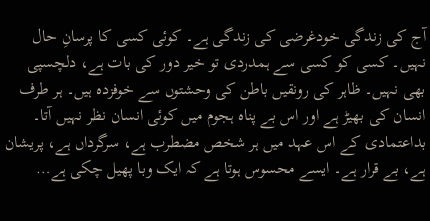آج کی زندگی خودغرضی کی زندگی ہے۔ کوئی کسی کا پرسانِ حال نہیں۔ کسی کو کسی سے ہمدردی تو خیر دور کی بات ہے، دلچسپی بھی نہیں۔ ظاہر کی رونقیں باطن کی وحشتوں سے خوفزدہ ہیں۔ ہر طرف انسان کی بھیڑ ہے اور اس بے پناہ ہجوم میں کوئی انسان نظر نہیں آتا۔ بداعتمادی کے اس عہد میں ہر شخص مضطرب ہے، سرگرداں ہے، پریشان ہے، بے قرار ہے۔ ایسے محسوس ہوتا ہے کہ ایک وبا پھیل چکی ہے…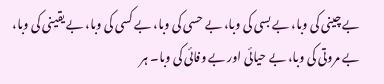بے چینی کی وبا، بے بسی کی وبا، بے حسی کی وبا، بے کسی کی وبا، بے یقینی کی وبا، بے مروتی کی وبا، بے حیائی اور بے وفائی کی وبا۔ ہر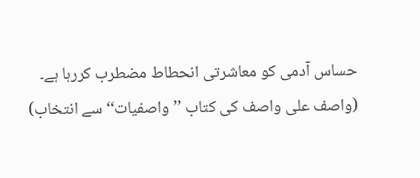حساس آدمی کو معاشرتی انحطاط مضطرب کررہا ہے۔
(واصف علی واصف کی کتاب ’’واصفیات‘‘ سے انتخاب)